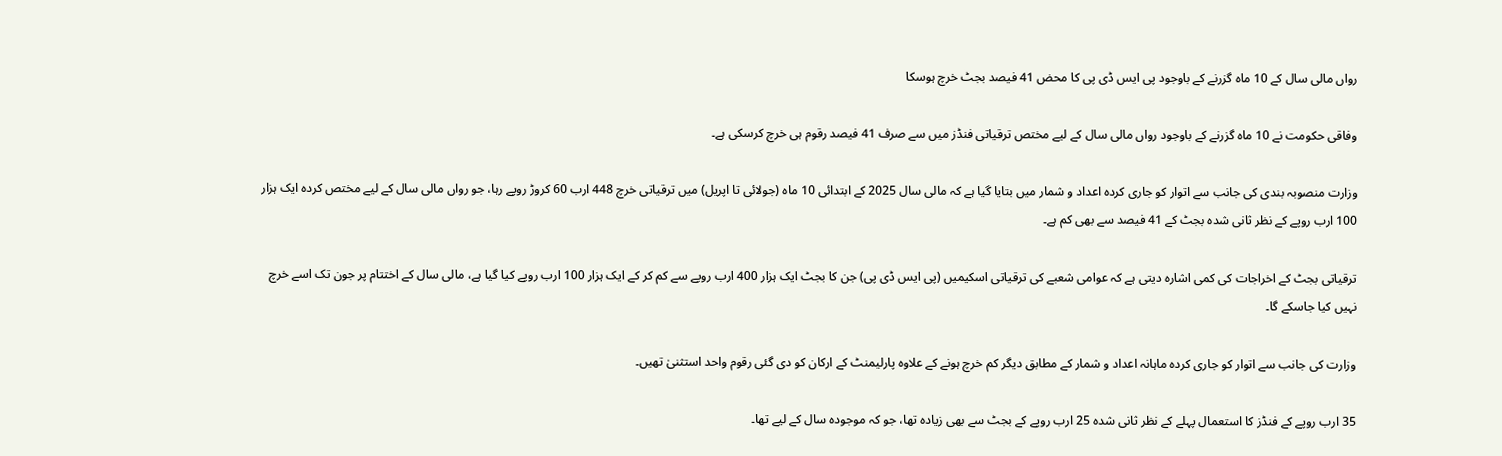رواں مالی سال کے 10 ماہ گزرنے کے باوجود پی ایس ڈی پی کا محض 41 فیصد بجٹ خرچ ہوسکا

وفاقی حکومت نے 10 ماہ گزرنے کے باوجود رواں مالی سال کے لیے مختص ترقیاتی فنڈز میں سے صرف 41 فیصد رقوم ہی خرچ کرسکی ہے۔

وزارت منصوبہ بندی کی جانب سے اتوار کو جاری کردہ اعداد و شمار میں بتایا گیا ہے کہ مالی سال 2025 کے ابتدائی 10 ماہ (جولائی تا اپریل) میں ترقیاتی خرچ 448 ارب 60 کروڑ روپے رہا، جو رواں مالی سال کے لیے مختص کردہ ایک ہزار 100 ارب روپے کے نظر ثانی شدہ بجٹ کے 41 فیصد سے بھی کم ہے۔

ترقیاتی بجٹ کے اخراجات کی کمی اشارہ دیتی ہے کہ عوامی شعبے کی ترقیاتی اسکیمیں (پی ایس ڈی پی) جن کا بجٹ ایک ہزار 400 ارب روپے سے کم کر کے ایک ہزار 100 ارب روپے کیا گیا ہے، مالی سال کے اختتام پر جون تک اسے خرچ نہیں کیا جاسکے گا۔

وزارت کی جانب سے اتوار کو جاری کردہ ماہانہ اعداد و شمار کے مطابق دیگر کم خرچ ہونے کے علاوہ پارلیمنٹ کے ارکان کو دی گئی رقوم واحد استثنیٰ تھیں۔

35 ارب روپے کے فنڈز کا استعمال پہلے کے نظر ثانی شدہ 25 ارب روپے کے بجٹ سے بھی زیادہ تھا، جو کہ موجودہ سال کے لیے تھا۔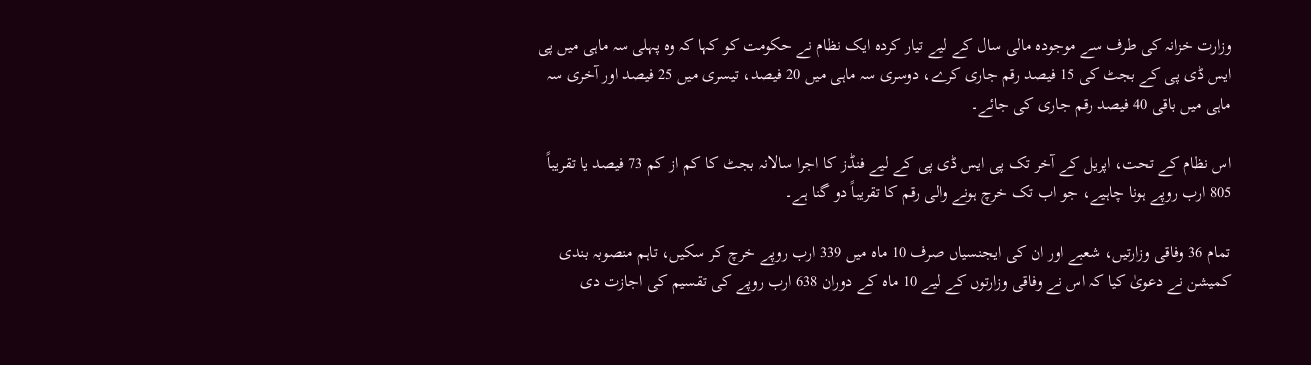وزارت خزانہ کی طرف سے موجودہ مالی سال کے لیے تیار کردہ ایک نظام نے حکومت کو کہا کہ وہ پہلی سہ ماہی میں پی ایس ڈی پی کے بجٹ کی 15 فیصد رقم جاری کرے، دوسری سہ ماہی میں 20 فیصد، تیسری میں 25 فیصد اور آخری سہ ماہی میں باقی 40 فیصد رقم جاری کی جائے۔

اس نظام کے تحت، اپریل کے آخر تک پی ایس ڈی پی کے لیے فنڈز کا اجرا سالانہ بجٹ کا کم از کم 73 فیصد یا تقریباً 805 ارب روپے ہونا چاہیے، جو اب تک خرچ ہونے والی رقم کا تقریباً دو گنا ہے۔

تمام 36 وفاقی وزارتیں، شعبے اور ان کی ایجنسیاں صرف 10 ماہ میں 339 ارب روپے خرچ کر سکیں، تاہم منصوبہ بندی کمیشن نے دعویٰ کیا کہ اس نے وفاقی وزارتوں کے لیے 10 ماہ کے دوران 638 ارب روپے کی تقسیم کی اجازت دی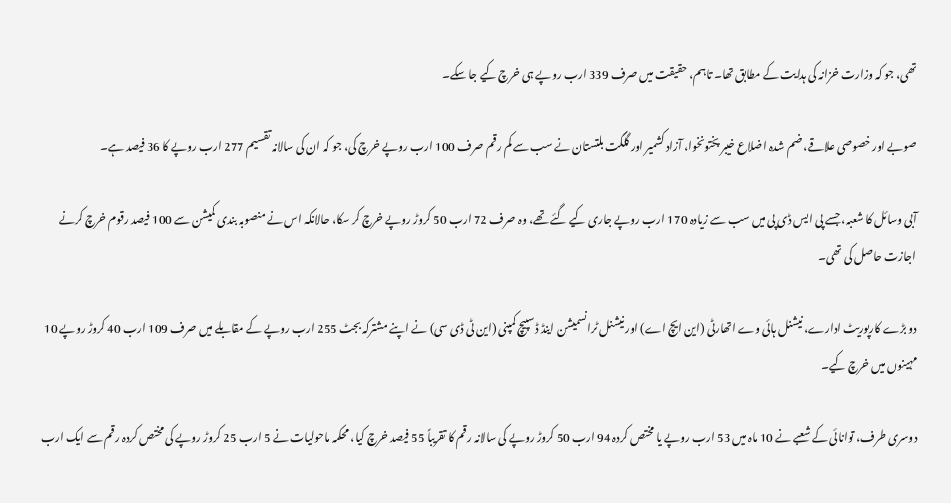تھی، جو کہ وزارت خزانہ کی ہدایت کے مطابق تھا۔ تاہم، حقیقت میں صرف 339 ارب روپے ہی خرچ کیے جا سکے۔

صوبے اور خصوصی علاقے، ضم شدہ اضلاع خیبر پختونخوا، آزاد کشمیر اور گلگت بلتستان نے سب سے کم رقم صرف 100 ارب روپے خرچ کی، جو کہ ان کی سالانہ تقسیم 277 ارب روپے کا 36 فیصد ہے۔

آبی وسائل کا شعبہ، جسے پی ایس ڈی پی میں سب سے زیادہ 170 ارب روپے جاری کیے گئے تھے، وہ صرف 72 ارب 50 کروڑ روپے خرچ کر سکا، حالانکہ اس نے منصوبہ بندی کمیشن سے 100 فیصد رقوم خرچ کرنے اجازت حاصل کی تھی۔

دو بڑے کارپوریٹ ادارے، نیشنل ہائی وے اتھارٹی (این ایچ اے) اور نیشنل ٹرانسمیشن اینڈ ڈسپیچ کمپنی (این ٹی ڈی سی) نے اپنے مشترکہ بجٹ 255 ارب روپے کے مقابلے میں صرف 109 ارب 40 کروڑ روپے 10 مہینوں میں خرچ کیے۔

دوسری طرف، توانائی کے شعبے نے 10 ماہ میں 53 ارب روپے یا مختص کردہ 94 ارب 50 کروڑ روپے کی سالانہ رقم کا تقریباً 55 فیصد خرچ کیا، محکمہ ماحولیات نے 5 ارب 25 کروڑ روپے کی مختص کردہ رقم سے ایک ارب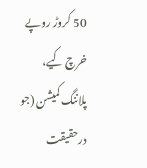50 کروڑ روپے خرچ کیے، پلاننگ کمیشن (جو درحقیقت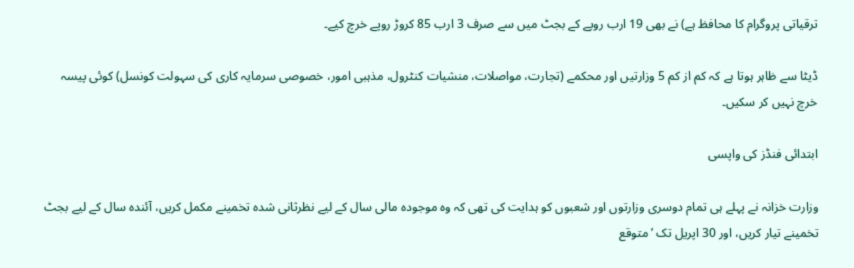ترقیاتی پروگرام کا محافظ ہے) نے بھی 19 ارب روپے کے بجٹ میں سے صرف 3 ارب 85 کروڑ روپے خرچ کیے۔

ڈیٹا سے ظاہر ہوتا ہے کہ کم از کم 5 وزارتیں اور محکمے (تجارت، مواصلات، منشیات کنٹرول، مذہبی امور، خصوصی سرمایہ کاری کی سہولت کونسل) کوئی پیسہ خرچ نہیں کر سکیں۔

ابتدائی فنڈز کی واپسی

وزارت خزانہ نے پہلے ہی تمام دوسری وزارتوں اور شعبوں کو ہدایت کی تھی کہ وہ موجودہ مالی سال کے لیے نظرثانی شدہ تخمینے مکمل کریں، آئندہ سال کے لیے بجٹ تخمینے تیار کریں، اور 30 اپریل تک ’متوقع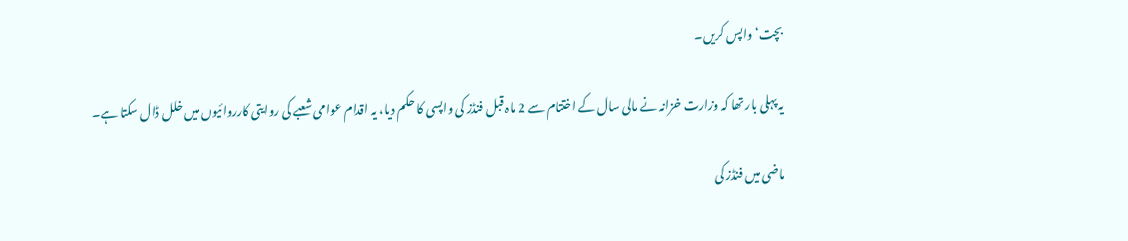بچت‘ واپس کریں۔

یہ پہلی بار تھا کہ وزارت خزانہ نے مالی سال کے اختتام سے 2 ماہ قبل فنڈز کی واپسی کا حکم دیا، یہ اقدام عوامی شعبے کی روایتی کارروائیوں میں خلل ڈال سکتا ہے۔

ماضی میں فنڈز کی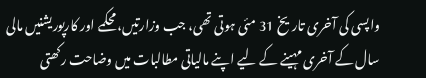واپسی کی آخری تاریخ 31 مئی ہوتی تھی، جب وزارتیں، محکمے اور کارپوریشنیں مالی سال کے آخری مہینے کے لیے اپنے مالیاتی مطالبات میں وضاحت رکھتی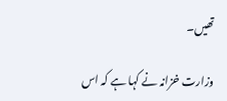تھیں۔

وزارت خزانہ نے کہا ہے کہ اس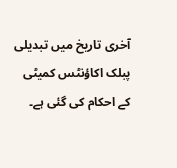آخری تاریخ میں تبدیلی پبلک اکاؤنٹس کمیٹی کے احکام کی گئی ہے۔